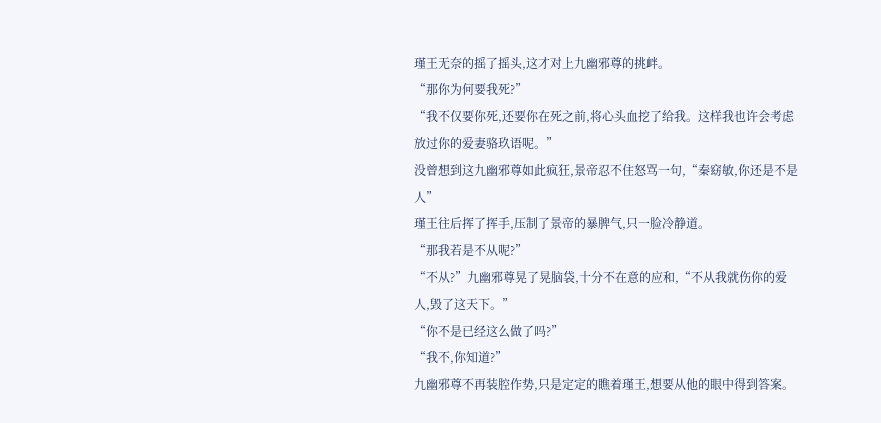瑾王无奈的摇了摇头,这才对上九幽邪尊的挑衅。
“那你为何要我死?”
“我不仅要你死,还要你在死之前,将心头血挖了给我。这样我也许会考虑放过你的爱妻骆玖语呢。”
没曾想到这九幽邪尊如此疯狂,景帝忍不住怒骂一句,“秦窈敏,你还是不是人”
瑾王往后挥了挥手,压制了景帝的暴脾气,只一脸冷静道。
“那我若是不从呢?”
“不从?”九幽邪尊晃了晃脑袋,十分不在意的应和,“不从我就伤你的爱人,毁了这天下。”
“你不是已经这么做了吗?”
“我不,你知道?”
九幽邪尊不再装腔作势,只是定定的瞧着瑾王,想要从他的眼中得到答案。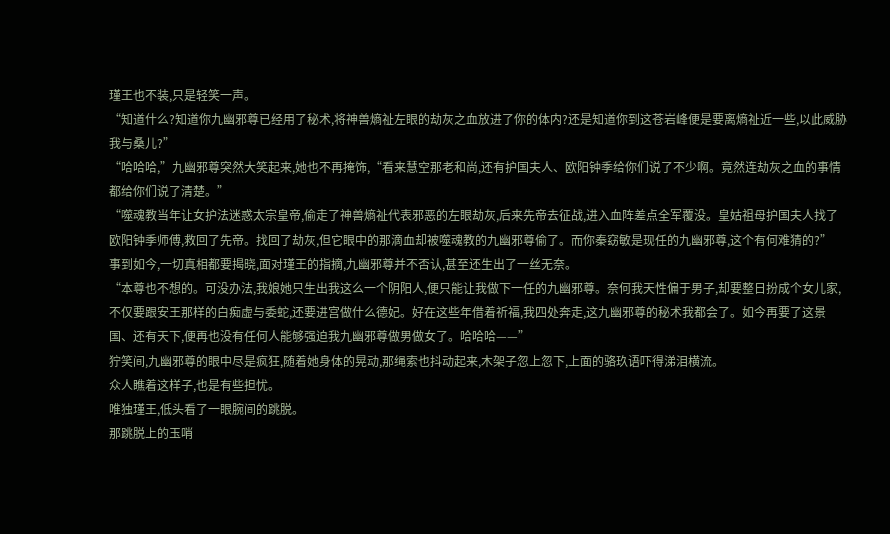瑾王也不装,只是轻笑一声。
“知道什么?知道你九幽邪尊已经用了秘术,将神兽熵祉左眼的劫灰之血放进了你的体内?还是知道你到这苍岩峰便是要离熵祉近一些,以此威胁我与桑儿?”
“哈哈哈,”九幽邪尊突然大笑起来,她也不再掩饰,“看来慧空那老和尚,还有护国夫人、欧阳钟季给你们说了不少啊。竟然连劫灰之血的事情都给你们说了清楚。”
“噬魂教当年让女护法迷惑太宗皇帝,偷走了神兽熵祉代表邪恶的左眼劫灰,后来先帝去征战,进入血阵差点全军覆没。皇姑祖母护国夫人找了欧阳钟季师傅,救回了先帝。找回了劫灰,但它眼中的那滴血却被噬魂教的九幽邪尊偷了。而你秦窈敏是现任的九幽邪尊,这个有何难猜的?”
事到如今,一切真相都要揭晓,面对瑾王的指摘,九幽邪尊并不否认,甚至还生出了一丝无奈。
“本尊也不想的。可没办法,我娘她只生出我这么一个阴阳人,便只能让我做下一任的九幽邪尊。奈何我天性偏于男子,却要整日扮成个女儿家,不仅要跟安王那样的白痴虚与委蛇,还要进宫做什么德妃。好在这些年借着祈福,我四处奔走,这九幽邪尊的秘术我都会了。如今再要了这景国、还有天下,便再也没有任何人能够强迫我九幽邪尊做男做女了。哈哈哈——”
狞笑间,九幽邪尊的眼中尽是疯狂,随着她身体的晃动,那绳索也抖动起来,木架子忽上忽下,上面的骆玖语吓得涕泪横流。
众人瞧着这样子,也是有些担忧。
唯独瑾王,低头看了一眼腕间的跳脱。
那跳脱上的玉哨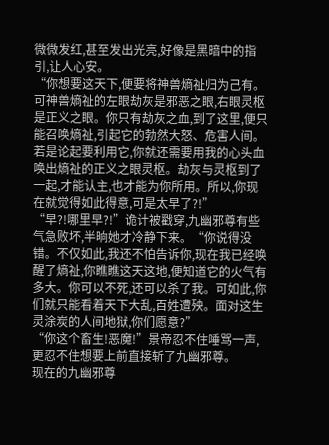微微发红,甚至发出光亮,好像是黑暗中的指引,让人心安。
“你想要这天下,便要将神兽熵祉归为己有。可神兽熵祉的左眼劫灰是邪恶之眼,右眼灵枢是正义之眼。你只有劫灰之血,到了这里,便只能召唤熵祉,引起它的勃然大怒、危害人间。若是论起要利用它,你就还需要用我的心头血唤出熵祉的正义之眼灵枢。劫灰与灵枢到了一起,才能认主,也才能为你所用。所以,你现在就觉得如此得意,可是太早了?!”
“早?!哪里早?!”诡计被戳穿,九幽邪尊有些气急败坏,半晌她才冷静下来。“你说得没错。不仅如此,我还不怕告诉你,现在我已经唤醒了熵祉,你瞧瞧这天这地,便知道它的火气有多大。你可以不死,还可以杀了我。可如此,你们就只能看着天下大乱,百姓遭殃。面对这生灵涂炭的人间地狱,你们愿意?”
“你这个畜生!恶魔!”景帝忍不住唾骂一声,更忍不住想要上前直接斩了九幽邪尊。
现在的九幽邪尊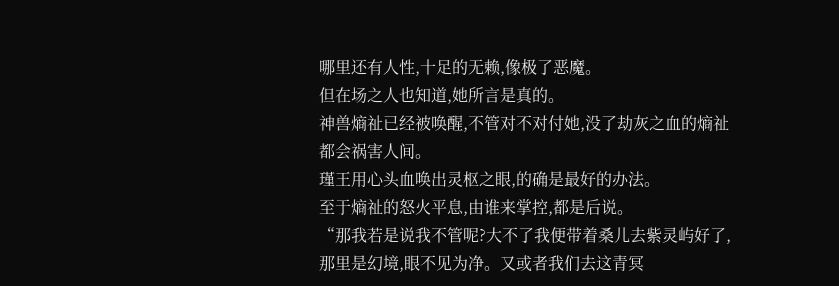哪里还有人性,十足的无赖,像极了恶魔。
但在场之人也知道,她所言是真的。
神兽熵祉已经被唤醒,不管对不对付她,没了劫灰之血的熵祉都会祸害人间。
瑾王用心头血唤出灵枢之眼,的确是最好的办法。
至于熵祉的怒火平息,由谁来掌控,都是后说。
“那我若是说我不管呢?大不了我便带着桑儿去紫灵屿好了,那里是幻境,眼不见为净。又或者我们去这青冥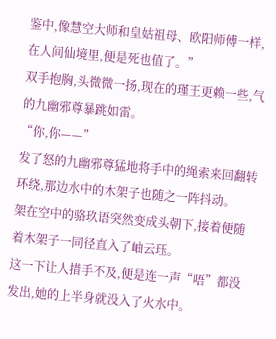鉴中,像慧空大师和皇姑祖母、欧阳师傅一样,在人间仙境里,便是死也值了。”
双手抱胸,头微微一扬,现在的瑾王更赖一些,气的九幽邪尊暴跳如雷。
“你,你——”
发了怒的九幽邪尊猛地将手中的绳索来回翻转环绕,那边水中的木架子也随之一阵抖动。
架在空中的骆玖语突然变成头朝下,接着便随着木架子一同径直入了岫云珏。
这一下让人措手不及,便是连一声“唔”都没发出,她的上半身就没入了火水中。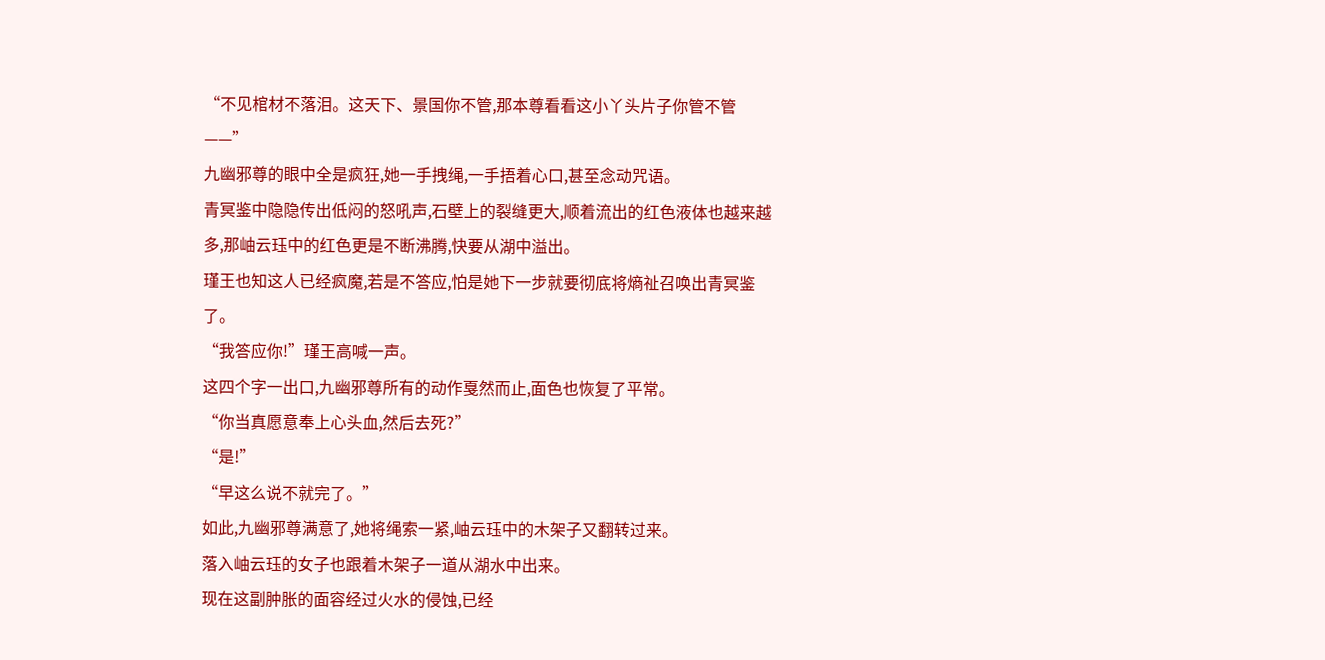“不见棺材不落泪。这天下、景国你不管,那本尊看看这小丫头片子你管不管——”
九幽邪尊的眼中全是疯狂,她一手拽绳,一手捂着心口,甚至念动咒语。
青冥鉴中隐隐传出低闷的怒吼声,石壁上的裂缝更大,顺着流出的红色液体也越来越多,那岫云珏中的红色更是不断沸腾,快要从湖中溢出。
瑾王也知这人已经疯魔,若是不答应,怕是她下一步就要彻底将熵祉召唤出青冥鉴了。
“我答应你!”瑾王高喊一声。
这四个字一出口,九幽邪尊所有的动作戛然而止,面色也恢复了平常。
“你当真愿意奉上心头血,然后去死?”
“是!”
“早这么说不就完了。”
如此,九幽邪尊满意了,她将绳索一紧,岫云珏中的木架子又翻转过来。
落入岫云珏的女子也跟着木架子一道从湖水中出来。
现在这副肿胀的面容经过火水的侵蚀,已经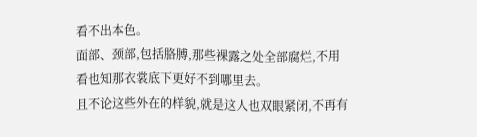看不出本色。
面部、颈部,包括胳膊,那些裸露之处全部腐烂,不用看也知那衣裳底下更好不到哪里去。
且不论这些外在的样貌,就是这人也双眼紧闭,不再有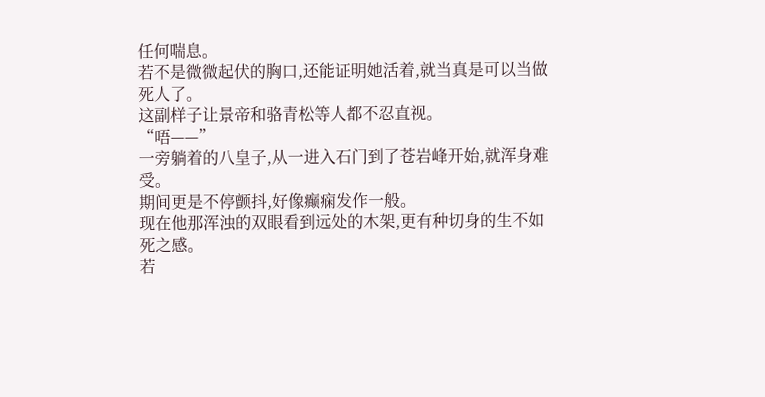任何喘息。
若不是微微起伏的胸口,还能证明她活着,就当真是可以当做死人了。
这副样子让景帝和骆青松等人都不忍直视。
“唔——”
一旁躺着的八皇子,从一进入石门到了苍岩峰开始,就浑身难受。
期间更是不停颤抖,好像癫痫发作一般。
现在他那浑浊的双眼看到远处的木架,更有种切身的生不如死之感。
若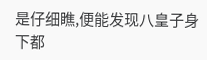是仔细瞧,便能发现八皇子身下都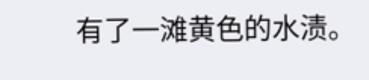有了一滩黄色的水渍。